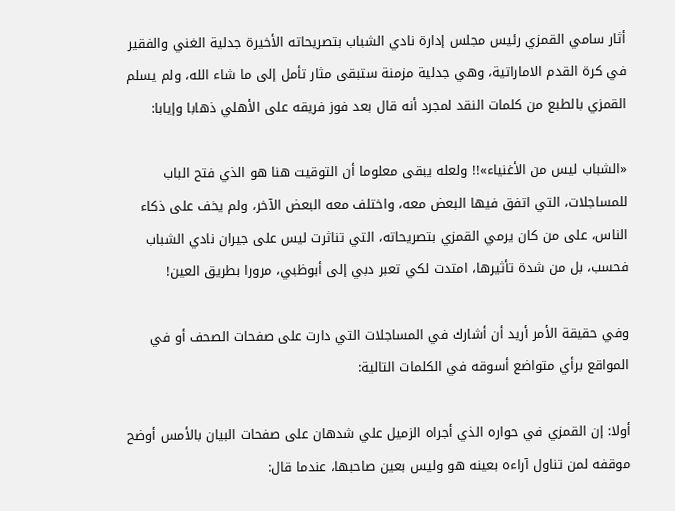أثار سامي القمزي رئيس مجلس إدارة نادي الشباب بتصريحاته الأخيرة جدلية الغني والفقير في كرة القدم الاماراتية، وهي جدلية مزمنة ستبقى مثار تأمل إلى ما شاء الله، ولم يسلم القمزي بالطبع من كلمات النقد لمجرد أنه قال بعد فوز فريقه على الأهلي ذهابا وإيابا:

«الشباب ليس من الأغنياء»!! ولعله يبقى معلوما أن التوقيت هنا هو الذي فتح الباب للمساجلات، التي اتفق فيها البعض معه، واختلف معه البعض الآخر، ولم يخف على ذكاء الناس، على من كان يرمي القمزي بتصريحاته، التي تناثرت ليس على جيران نادي الشباب فحسب، بل من شدة تأثيرها، امتدت لكي تعبر دبي إلى أبوظبي، مرورا بطريق العين!

وفي حقيقة الأمر أريد أن أشارك في المساجلات التي دارت على صفحات الصحف أو في المواقع برأي متواضع أسوقه في الكلمات التالية:

أولا: إن القمزي في حواره الذي أجراه الزميل علي شدهان على صفحات البيان بالأمس أوضح موقفه لمن تناول آراءه بعينه هو وليس بعين صاحبها، عندما قال: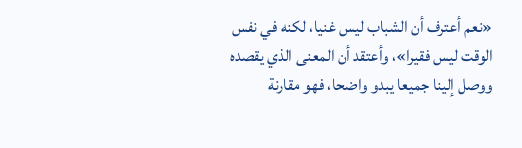«نعم أعترف أن الشباب ليس غنيا، لكنه في نفس الوقت ليس فقيرا»، وأعتقد أن المعنى الذي يقصده ووصل إلينا جميعا يبدو واضحا، فهو مقارنة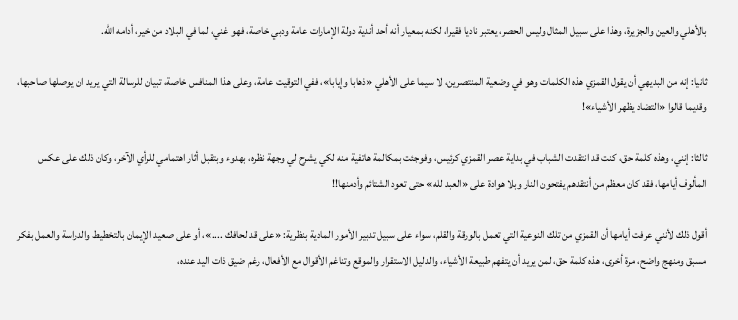بالأهلي والعين والجزيرة، وهذا على سبيل المثال وليس الحصر، يعتبر ناديا فقيرا، لكنه بمعيار أنه أحد أندية دولة الإمارات عامة ودبي خاصة، فهو غني، لما في البلاد من خير، أدامه الله.

ثانيا: إنه من البديهي أن يقول القمزي هذه الكلمات وهو في وضعية المنتصرين، لا سيما على الأهلي «ذهابا وإيابا»، ففي التوقيت عامة، وعلى هذا المنافس خاصة، تبيان للرسالة التي يريد ان يوصلها صاحبها، وقديما قالوا «التضاد يظهر الأشياء»!

ثالثا: إنني، وهذه كلمة حق، كنت قد انتقدت الشباب في بداية عصر القمزي كرئيس، وفوجئت بمكالمة هاتفية منه لكي يشرح لي وجهة نظره، بهدوء وبتقبل أثار اهتمامي للرأي الآخر، وكان ذلك على عكس المألوف أيامها، فقد كان معظم من أنتقدهم يفتحون النار وبلا هوادة على «العبد لله» حتى تعود الشتائم وأدمنها!!

أقول ذلك لأنني عرفت أيامها أن القمزي من تلك النوعية التي تعمل بالورقة والقلم، سواء على سبيل تدبير الأمور المادية بنظرية: «على قد لحافك ....»، أو على صعيد الإيمان بالتخطيط والدراسة والعمل بفكر مسبق ومنهج واضح، مرة أخرى، هذه كلمة حق، لمن يريد أن يتفهم طبيعة الأشياء، والدليل الاستقرار والموقع وتناغم الأقوال مع الأفعال، رغم ضيق ذات اليد عنده،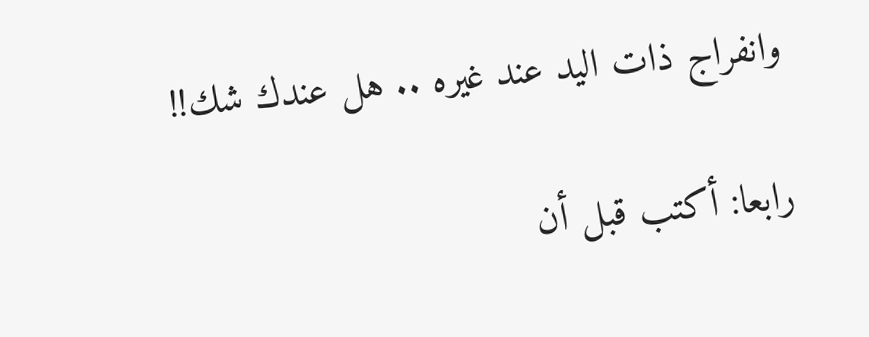وانفراج ذات اليد عند غيره .. هل عندك شك!!

رابعا: أكتب قبل أن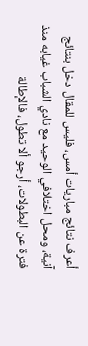أعرف نتائج مباريات أمس، فليس للمقال دخل بنتائج آنية، ومحل اختلافي الوحيد مع نادي الشباب غيابه منذ فترة عن البطولات، أرجو ألا تطول، فالإطالة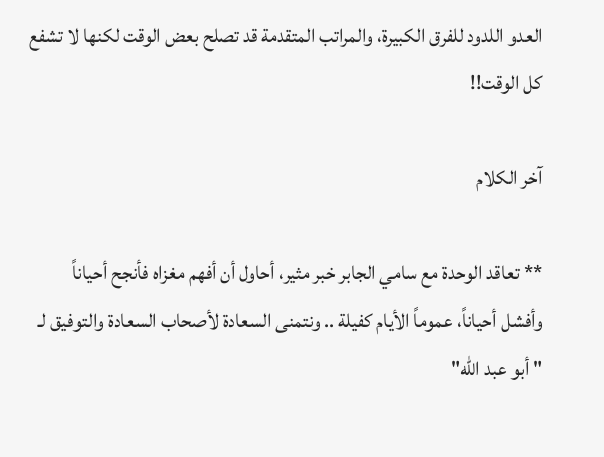العدو اللدود للفرق الكبيرة، والمراتب المتقدمة قد تصلح بعض الوقت لكنها لا تشفع كل الوقت!!

آخر الكلام

** تعاقد الوحدة مع سامي الجابر خبر مثير، أحاول أن أفهم مغزاه فأنجح أحياناً وأفشل أحياناً، عموماً الأيام كفيلة .. ونتمنى السعادة لأصحاب السعادة والتوفيق لـ " أبو عبد الله"